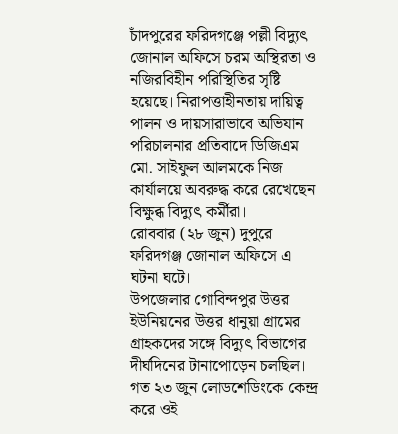চাঁদপুরের ফরিদগঞ্জে পল্লী বিদ্যুৎ জোনাল অফিসে চরম অস্থিরতা ও নজিরবিহীন পরিস্থিতির সৃষ্টি হয়েছে। নিরাপত্তাহীনতায় দায়িত্ব পালন ও দায়সারাভাবে অভিযান পরিচালনার প্রতিবাদে ডিজিএম মো. সাইফুল আলমকে নিজ কার্যালয়ে অবরুদ্ধ করে রেখেছেন বিক্ষুব্ধ বিদ্যুৎ কর্মীরা।
রোববার (২৮ জুন) দুপুরে ফরিদগঞ্জ জোনাল অফিসে এ ঘটনা ঘটে।
উপজেলার গোবিন্দপুর উত্তর ইউনিয়নের উত্তর ধানুয়া গ্রামের গ্রাহকদের সঙ্গে বিদ্যুৎ বিভাগের দীর্ঘদিনের টানাপোড়েন চলছিল। গত ২৩ জুন লোডশেডিংকে কেন্দ্র করে ওই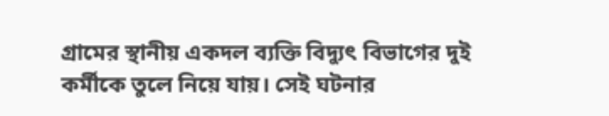গ্রামের স্থানীয় একদল ব্যক্তি বিদ্যুৎ বিভাগের দুই কর্মীকে তুলে নিয়ে যায়। সেই ঘটনার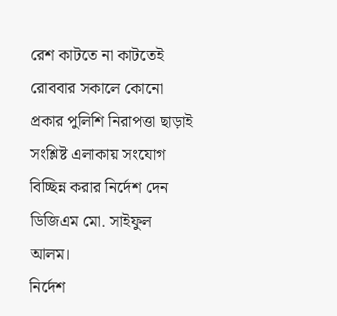রেশ কাটতে না কাটতেই রোববার সকালে কোনো প্রকার পুলিশি নিরাপত্তা ছাড়াই সংশ্লিষ্ট এলাকায় সংযোগ বিচ্ছিন্ন করার নির্দেশ দেন ডিজিএম মো. সাইফুল আলম।
নির্দেশ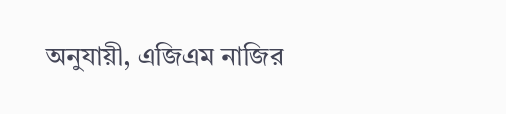অনুযায়ী, এজিএম নাজির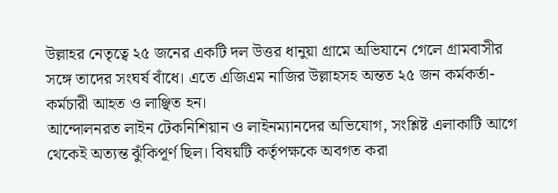উল্লাহর নেতৃত্বে ২৫ জনের একটি দল উত্তর ধানুয়া গ্রামে অভিযানে গেলে গ্রামবাসীর সঙ্গে তাদের সংঘর্ষ বাঁধে। এতে এজিএম নাজির উল্লাহসহ অন্তত ২৫ জন কর্মকর্তা-কর্মচারী আহত ও লাঞ্ছিত হন।
আন্দোলনরত লাইন টেকনিশিয়ান ও লাইনম্যানদের অভিযোগ, সংশ্লিষ্ট এলাকাটি আগে থেকেই অত্যন্ত ঝুঁকিপূর্ণ ছিল। বিষয়টি কর্তৃপক্ষকে অবগত করা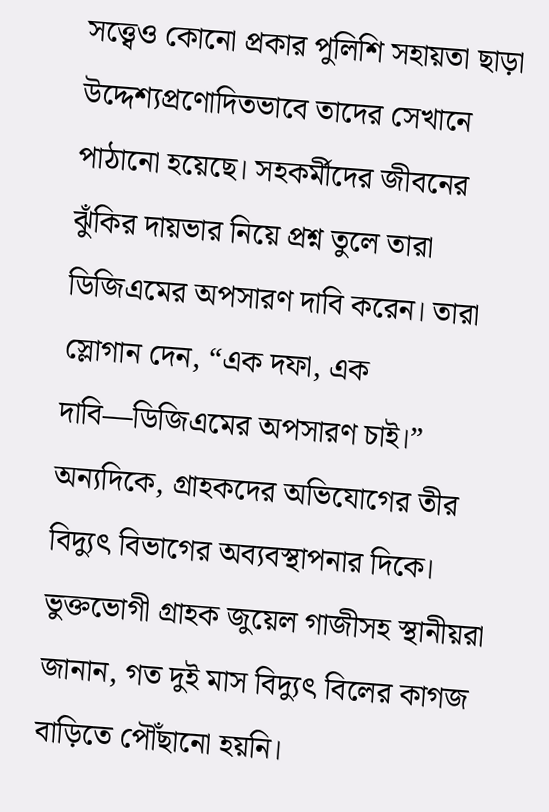সত্ত্বেও কোনো প্রকার পুলিশি সহায়তা ছাড়া উদ্দেশ্যপ্রণোদিতভাবে তাদের সেখানে পাঠানো হয়েছে। সহকর্মীদের জীবনের ঝুঁকির দায়ভার নিয়ে প্রশ্ন তুলে তারা ডিজিএমের অপসারণ দাবি করেন। তারা স্লোগান দেন, “এক দফা, এক দাবি—ডিজিএমের অপসারণ চাই।”
অন্যদিকে, গ্রাহকদের অভিযোগের তীর বিদ্যুৎ বিভাগের অব্যবস্থাপনার দিকে। ভুক্তভোগী গ্রাহক জুয়েল গাজীসহ স্থানীয়রা জানান, গত দুই মাস বিদ্যুৎ বিলের কাগজ বাড়িতে পৌঁছানো হয়নি।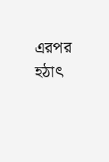এরপর হঠাৎ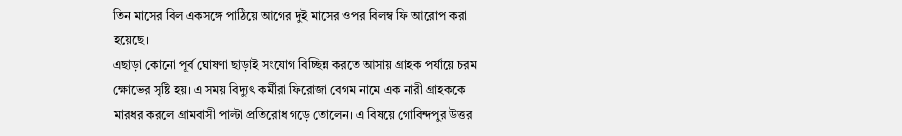তিন মাসের বিল একসঙ্গে পাঠিয়ে আগের দুই মাসের ওপর বিলম্ব ফি আরোপ করা হয়েছে।
এছাড়া কোনো পূর্ব ঘোষণা ছাড়াই সংযোগ বিচ্ছিন্ন করতে আসায় গ্রাহক পর্যায়ে চরম ক্ষোভের সৃষ্টি হয়। এ সময় বিদ্যুৎ কর্মীরা ফিরোজা বেগম নামে এক নারী গ্রাহককে মারধর করলে গ্রামবাসী পাল্টা প্রতিরোধ গড়ে তোলেন। এ বিষয়ে গোবিন্দপুর উত্তর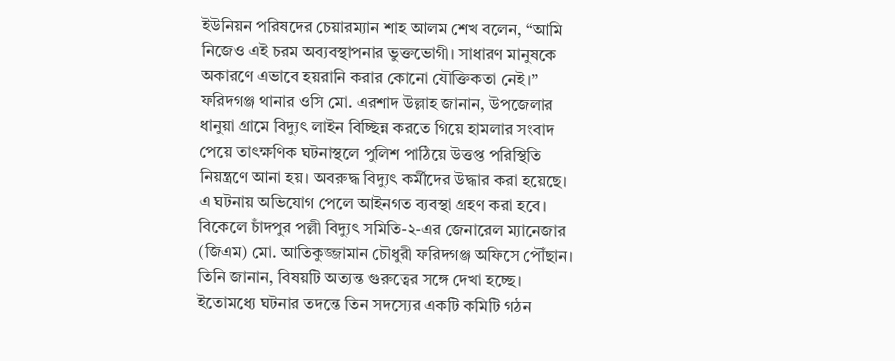ইউনিয়ন পরিষদের চেয়ারম্যান শাহ আলম শেখ বলেন, “আমি নিজেও এই চরম অব্যবস্থাপনার ভুক্তভোগী। সাধারণ মানুষকে অকারণে এভাবে হয়রানি করার কোনো যৌক্তিকতা নেই।”
ফরিদগঞ্জ থানার ওসি মো. এরশাদ উল্লাহ জানান, উপজেলার ধানুয়া গ্রামে বিদ্যুৎ লাইন বিচ্ছিন্ন করতে গিয়ে হামলার সংবাদ পেয়ে তাৎক্ষণিক ঘটনাস্থলে পুলিশ পাঠিয়ে উত্তপ্ত পরিস্থিতি নিয়ন্ত্রণে আনা হয়। অবরুদ্ধ বিদ্যুৎ কর্মীদের উদ্ধার করা হয়েছে। এ ঘটনায় অভিযোগ পেলে আইনগত ব্যবস্থা গ্রহণ করা হবে।
বিকেলে চাঁদপুর পল্লী বিদ্যুৎ সমিতি-২-এর জেনারেল ম্যানেজার (জিএম) মো. আতিকুজ্জামান চৌধুরী ফরিদগঞ্জ অফিসে পৌঁছান। তিনি জানান, বিষয়টি অত্যন্ত গুরুত্বের সঙ্গে দেখা হচ্ছে। ইতোমধ্যে ঘটনার তদন্তে তিন সদস্যের একটি কমিটি গঠন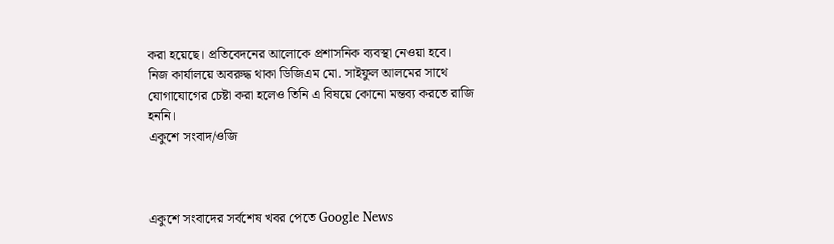করা হয়েছে। প্রতিবেদনের আলোকে প্রশাসনিক ব্যবস্থা নেওয়া হবে।
নিজ কার্যালয়ে অবরুদ্ধ থাকা ডিজিএম মো. সাইফুল আলমের সাথে যোগাযোগের চেষ্টা করা হলেও তিনি এ বিষয়ে কোনো মন্তব্য করতে রাজি হননি।
একুশে সংবাদ/ওজি



একুশে সংবাদের সর্বশেষ খবর পেতে Google News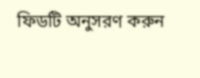ফিডটি অনুসরণ করুন